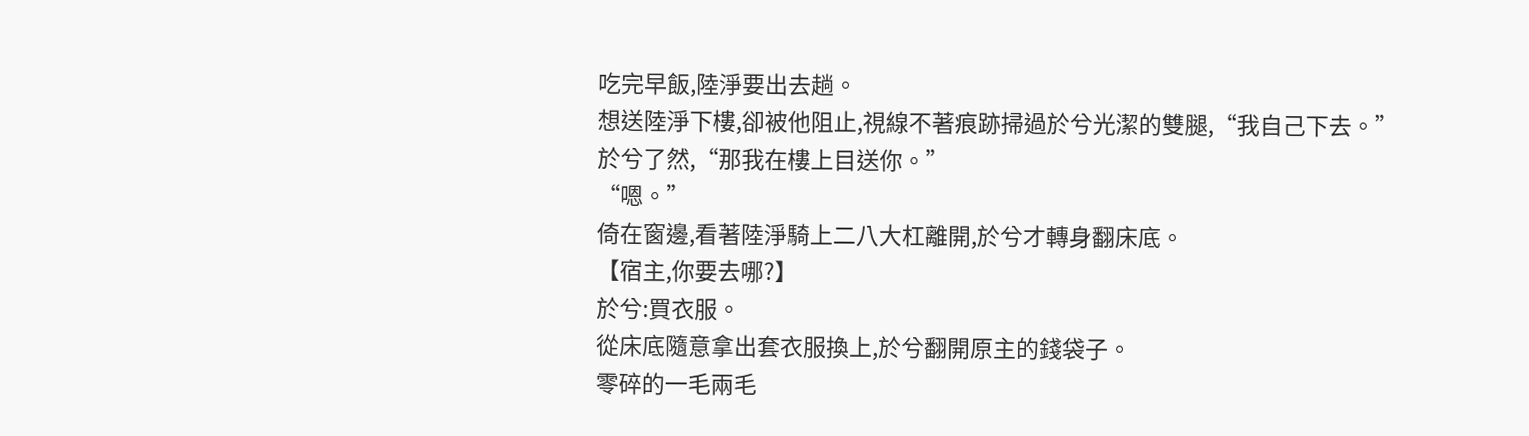吃完早飯,陸淨要出去趟。
想送陸淨下樓,卻被他阻止,視線不著痕跡掃過於兮光潔的雙腿,“我自己下去。”
於兮了然,“那我在樓上目送你。”
“嗯。”
倚在窗邊,看著陸淨騎上二八大杠離開,於兮才轉身翻床底。
【宿主,你要去哪?】
於兮:買衣服。
從床底隨意拿出套衣服換上,於兮翻開原主的錢袋子。
零碎的一毛兩毛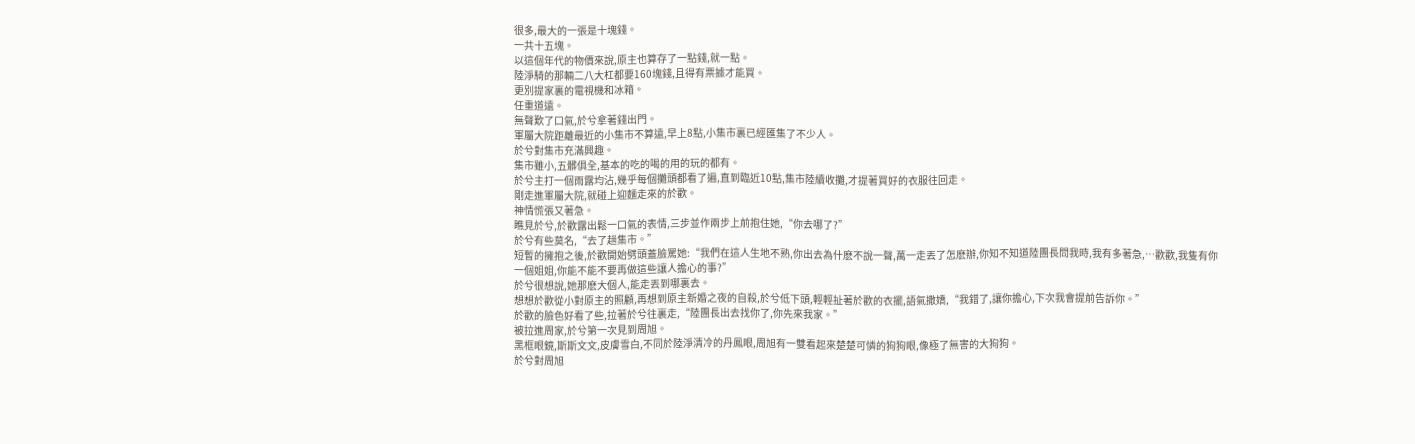很多,最大的一張是十塊錢。
一共十五塊。
以這個年代的物價來說,原主也算存了一點錢,就一點。
陸淨騎的那輛二八大杠都要160塊錢,且得有票據才能買。
更別提家裏的電視機和冰箱。
任重道遠。
無聲歎了口氣,於兮拿著錢出門。
軍屬大院距離最近的小集市不算遠,早上8點,小集市裏已經匯集了不少人。
於兮對集市充滿興趣。
集市雖小,五髒俱全,基本的吃的喝的用的玩的都有。
於兮主打一個雨露均沾,幾乎每個攤頭都看了遍,直到臨近10點,集市陸續收攤,才提著買好的衣服往回走。
剛走進軍屬大院,就碰上迎麵走來的於歡。
神情慌張又著急。
瞧見於兮,於歡露出鬆一口氣的表情,三步並作兩步上前抱住她,“你去哪了?”
於兮有些莫名,“去了趟集市。”
短暫的擁抱之後,於歡開始劈頭蓋臉罵她:“我們在這人生地不熟,你出去為什麽不說一聲,萬一走丟了怎麽辦,你知不知道陸團長問我時,我有多著急,…歡歡,我隻有你一個姐姐,你能不能不要再做這些讓人擔心的事?”
於兮很想說,她那麽大個人,能走丟到哪裏去。
想想於歡從小對原主的照顧,再想到原主新婚之夜的自殺,於兮低下頭,輕輕扯著於歡的衣擺,語氣撒嬌,“我錯了,讓你擔心,下次我會提前告訴你。”
於歡的臉色好看了些,拉著於兮往裏走,“陸團長出去找你了,你先來我家。”
被拉進周家,於兮第一次見到周旭。
黑框眼鏡,斯斯文文,皮膚雪白,不同於陸淨清冷的丹鳳眼,周旭有一雙看起來楚楚可憐的狗狗眼,像極了無害的大狗狗。
於兮對周旭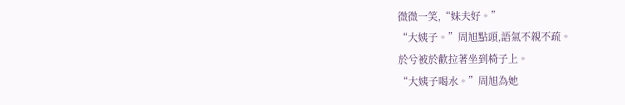微微一笑,“妹夫好。”
“大姨子。”周旭點頭,語氣不親不疏。
於兮被於歡拉著坐到椅子上。
“大姨子喝水。”周旭為她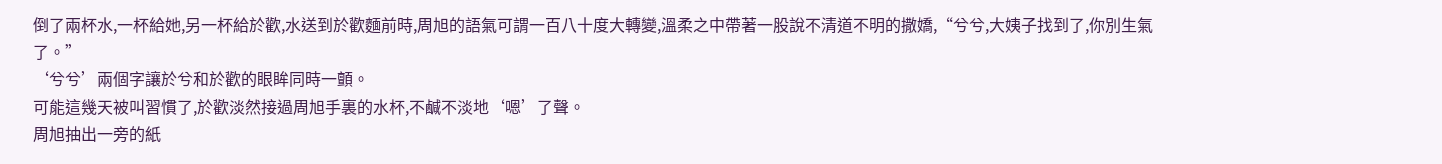倒了兩杯水,一杯給她,另一杯給於歡,水送到於歡麵前時,周旭的語氣可謂一百八十度大轉變,溫柔之中帶著一股說不清道不明的撒嬌,“兮兮,大姨子找到了,你別生氣了。”
‘兮兮’兩個字讓於兮和於歡的眼眸同時一顫。
可能這幾天被叫習慣了,於歡淡然接過周旭手裏的水杯,不鹹不淡地‘嗯’了聲。
周旭抽出一旁的紙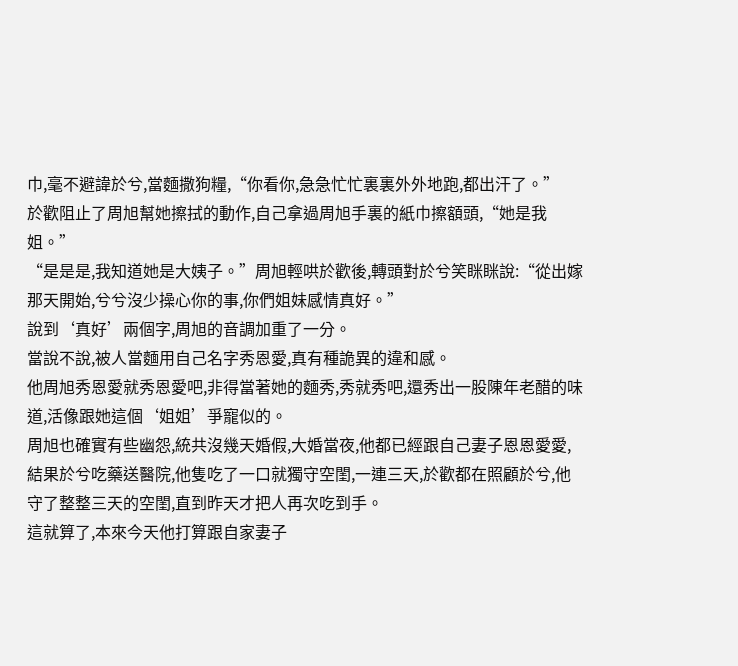巾,毫不避諱於兮,當麵撒狗糧,“你看你,急急忙忙裏裏外外地跑,都出汗了。”
於歡阻止了周旭幫她擦拭的動作,自己拿過周旭手裏的紙巾擦額頭,“她是我姐。”
“是是是,我知道她是大姨子。”周旭輕哄於歡後,轉頭對於兮笑眯眯說:“從出嫁那天開始,兮兮沒少操心你的事,你們姐妹感情真好。”
說到‘真好’兩個字,周旭的音調加重了一分。
當說不說,被人當麵用自己名字秀恩愛,真有種詭異的違和感。
他周旭秀恩愛就秀恩愛吧,非得當著她的麵秀,秀就秀吧,還秀出一股陳年老醋的味道,活像跟她這個‘姐姐’爭寵似的。
周旭也確實有些幽怨,統共沒幾天婚假,大婚當夜,他都已經跟自己妻子恩恩愛愛,結果於兮吃藥送醫院,他隻吃了一口就獨守空閨,一連三天,於歡都在照顧於兮,他守了整整三天的空閨,直到昨天才把人再次吃到手。
這就算了,本來今天他打算跟自家妻子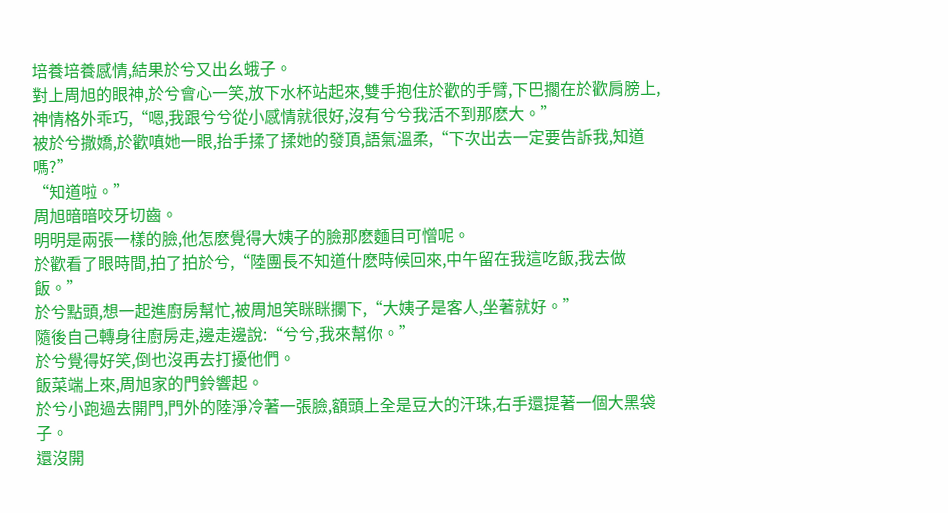培養培養感情,結果於兮又出幺蛾子。
對上周旭的眼神,於兮會心一笑,放下水杯站起來,雙手抱住於歡的手臂,下巴擱在於歡肩膀上,神情格外乖巧,“嗯,我跟兮兮從小感情就很好,沒有兮兮我活不到那麽大。”
被於兮撒嬌,於歡嗔她一眼,抬手揉了揉她的發頂,語氣溫柔,“下次出去一定要告訴我,知道嗎?”
“知道啦。”
周旭暗暗咬牙切齒。
明明是兩張一樣的臉,他怎麽覺得大姨子的臉那麽麵目可憎呢。
於歡看了眼時間,拍了拍於兮,“陸團長不知道什麽時候回來,中午留在我這吃飯,我去做飯。”
於兮點頭,想一起進廚房幫忙,被周旭笑眯眯攔下,“大姨子是客人,坐著就好。”
隨後自己轉身往廚房走,邊走邊說:“兮兮,我來幫你。”
於兮覺得好笑,倒也沒再去打擾他們。
飯菜端上來,周旭家的門鈴響起。
於兮小跑過去開門,門外的陸淨冷著一張臉,額頭上全是豆大的汗珠,右手還提著一個大黑袋子。
還沒開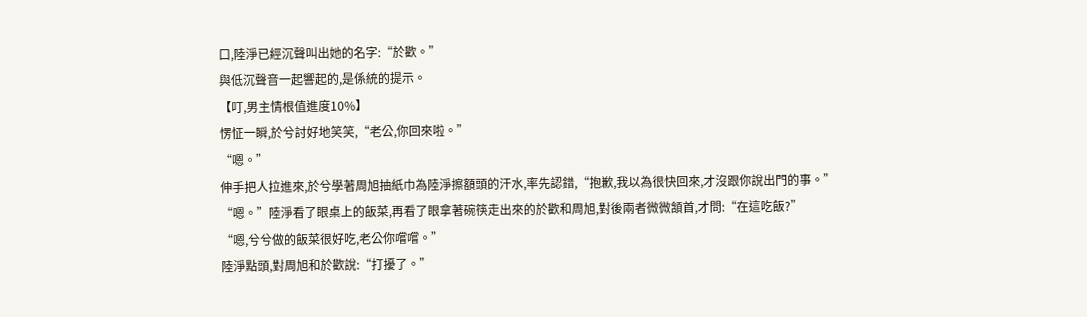口,陸淨已經沉聲叫出她的名字:“於歡。”
與低沉聲音一起響起的,是係統的提示。
【叮,男主情根值進度10%】
愣怔一瞬,於兮討好地笑笑,“老公,你回來啦。”
“嗯。”
伸手把人拉進來,於兮學著周旭抽紙巾為陸淨擦額頭的汗水,率先認錯,“抱歉,我以為很快回來,才沒跟你說出門的事。”
“嗯。”陸淨看了眼桌上的飯菜,再看了眼拿著碗筷走出來的於歡和周旭,對後兩者微微頷首,才問:“在這吃飯?”
“嗯,兮兮做的飯菜很好吃,老公你嚐嚐。”
陸淨點頭,對周旭和於歡說:“打擾了。”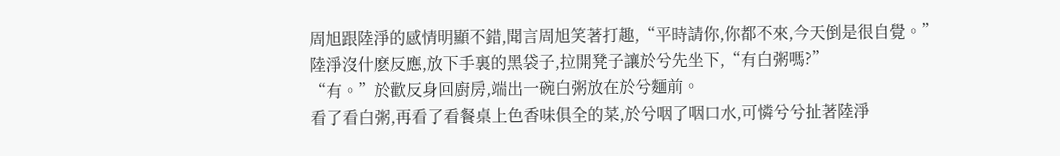周旭跟陸淨的感情明顯不錯,聞言周旭笑著打趣,“平時請你,你都不來,今天倒是很自覺。”
陸淨沒什麽反應,放下手裏的黑袋子,拉開凳子讓於兮先坐下,“有白粥嗎?”
“有。”於歡反身回廚房,端出一碗白粥放在於兮麵前。
看了看白粥,再看了看餐桌上色香味俱全的菜,於兮咽了咽口水,可憐兮兮扯著陸淨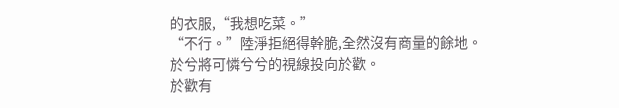的衣服,“我想吃菜。”
“不行。”陸淨拒絕得幹脆,全然沒有商量的餘地。
於兮將可憐兮兮的視線投向於歡。
於歡有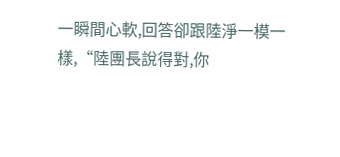一瞬間心軟,回答卻跟陸淨一模一樣,“陸團長說得對,你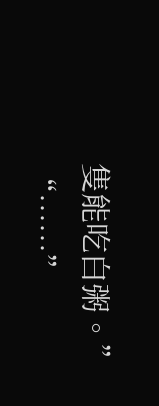隻能吃白粥。”
“……”